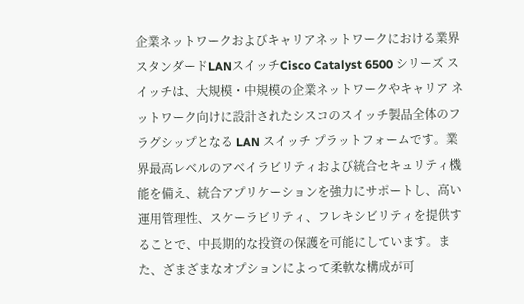企業ネットワークおよびキャリアネットワークにおける業界スタンダードLANスイッチCisco Catalyst 6500 シリーズ スイッチは、大規模・中規模の企業ネットワークやキャリア ネットワーク向けに設計されたシスコのスイッチ製品全体のフラグシップとなる LAN スイッチ プラットフォームです。業界最高レベルのアベイラビリティおよび統合セキュリティ機能を備え、統合アプリケーションを強力にサポートし、高い運用管理性、スケーラビリティ、フレキシビリティを提供することで、中長期的な投資の保護を可能にしています。また、ざまざまなオプションによって柔軟な構成が可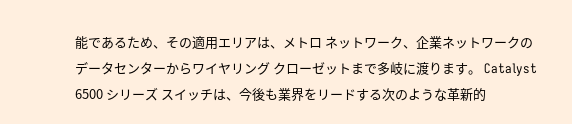能であるため、その適用エリアは、メトロ ネットワーク、企業ネットワークのデータセンターからワイヤリング クローゼットまで多岐に渡ります。 Catalyst 6500 シリーズ スイッチは、今後も業界をリードする次のような革新的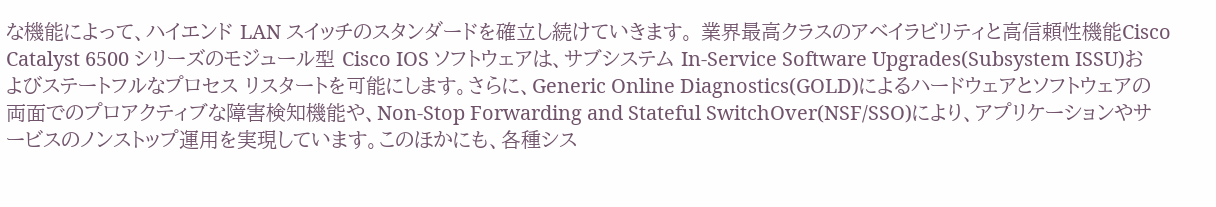な機能によって、ハイエンド LAN スイッチのスタンダードを確立し続けていきます。 業界最高クラスのアベイラビリティと高信頼性機能Cisco Catalyst 6500 シリーズのモジュール型 Cisco IOS ソフトウェアは、サブシステム In-Service Software Upgrades(Subsystem ISSU)およびステートフルなプロセス リスタートを可能にします。さらに、Generic Online Diagnostics(GOLD)によるハードウェアとソフトウェアの両面でのプロアクティブな障害検知機能や、Non-Stop Forwarding and Stateful SwitchOver(NSF/SSO)により、アプリケーションやサービスのノンストップ運用を実現しています。このほかにも、各種シス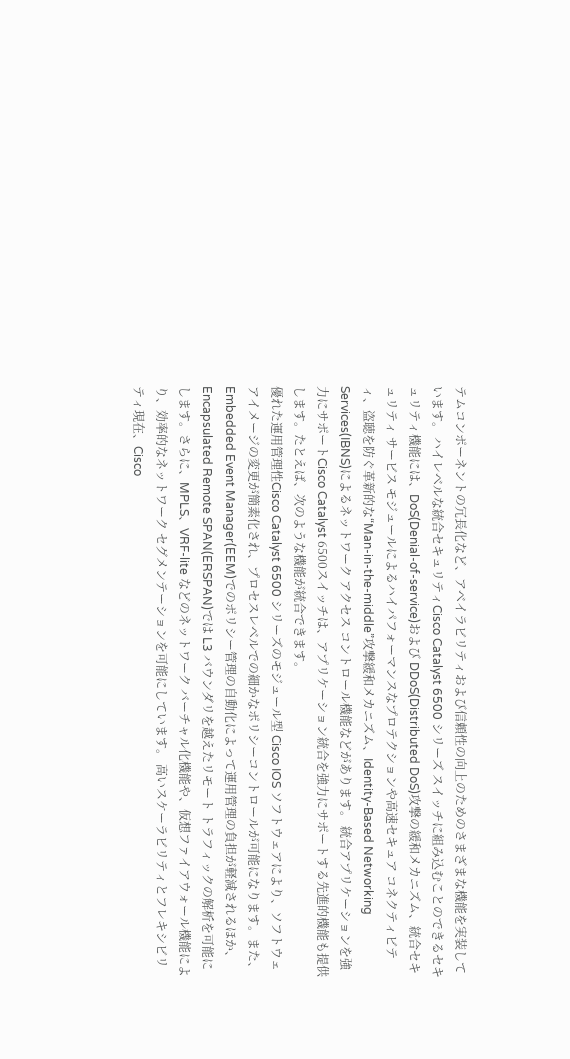テムコンポーネントの冗長化など、アベイラビリティおよび信頼性の向上のためのさまざまな機能を実装しています。 ハイレベルな統合セキュリティCisco Catalyst 6500 シリーズ スイッチに組み込むことのできるセキュリティ機能には、DoS(Denial-of-service)および DDoS(Distributed DoS)攻撃の緩和メカニズム、統合セキュリティ サービス モジュールによるハイパフォーマンスなプロテクションや高速セキュア コネクティビティ、盗聴を防ぐ革新的な“Man-in-the-middle”攻撃緩和メカニズム、Identity-Based Networking Services(IBNS)によるネットワーク アクセス コントロール機能などがあります。 統合アプリケーションを強力にサポートCisco Catalyst 6500スイッチは、アプリケーション統合を強力にサポートする先進的機能も提供します。たとえば、次のような機能が統合できます。
優れた運用管理性Cisco Catalyst 6500 シリーズのモジュール型 Cisco IOS ソフトウェアにより、ソフトウェアイメージの変更が簡素化され、プロセスレベルでの細かなポリシーコントロールが可能になります。また、Embedded Event Manager(EEM)でのポリシー管理の自動化によって運用管理の負担が軽減されるほか、Encapsulated Remote SPAN(ERSPAN)では L3 バウンダリを越えたリモート トラフィックの解析を可能にします。さらに、MPLS、VRF-lite などのネットワーク バーチャル化機能や、仮想ファイアウォール機能により、効率的なネットワーク セグメンテーションを可能にしています。 高いスケーラビリティとフレキシビリティ現在、Cisco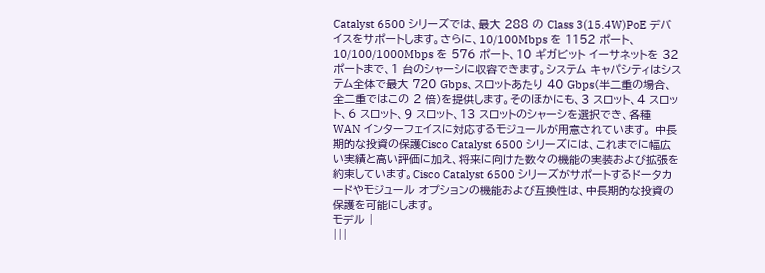Catalyst 6500 シリーズでは、最大 288 の Class 3(15.4W)PoE デバイスをサポートします。さらに、10/100Mbps を 1152 ポート、10/100/1000Mbps を 576 ポート、10 ギガビット イーサネットを 32 ポートまで、1 台のシャーシに収容できます。システム キャパシティはシステム全体で最大 720 Gbps、スロットあたり 40 Gbps(半二重の場合、全二重ではこの 2 倍)を提供します。そのほかにも、3 スロット、4 スロット、6 スロット、9 スロット、13 スロットのシャーシを選択でき、各種 WAN インターフェイスに対応するモジュールが用意されています。 中長期的な投資の保護Cisco Catalyst 6500 シリーズには、これまでに幅広い実績と高い評価に加え、将来に向けた数々の機能の実装および拡張を約束しています。Cisco Catalyst 6500 シリーズがサポートするドータカードやモジュール オプションの機能および互換性は、中長期的な投資の保護を可能にします。
モデル |
|||